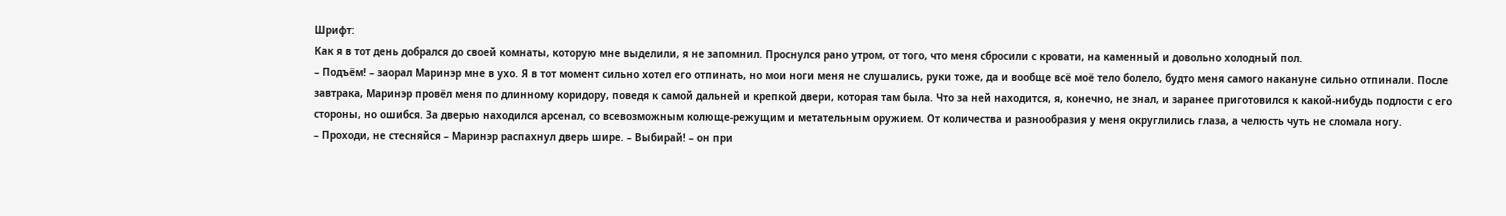Шрифт:
Как я в тот день добрался до своей комнаты, которую мне выделили, я не запомнил. Проснулся рано утром, от того, что меня сбросили с кровати, на каменный и довольно холодный пол.
– Подъём! – заорал Маринэр мне в ухо. Я в тот момент сильно хотел его отпинать, но мои ноги меня не слушались, руки тоже, да и вообще всё моё тело болело, будто меня самого накануне сильно отпинали. После завтрака, Маринэр провёл меня по длинному коридору, поведя к самой дальней и крепкой двери, которая там была. Что за ней находится, я, конечно, не знал, и заранее приготовился к какой-нибудь подлости с его стороны, но ошибся. За дверью находился арсенал, со всевозможным колюще-режущим и метательным оружием. От количества и разнообразия у меня округлились глаза, а челюсть чуть не сломала ногу.
– Проходи, не стесняйся – Маринэр распахнул дверь шире. – Выбирай! – он при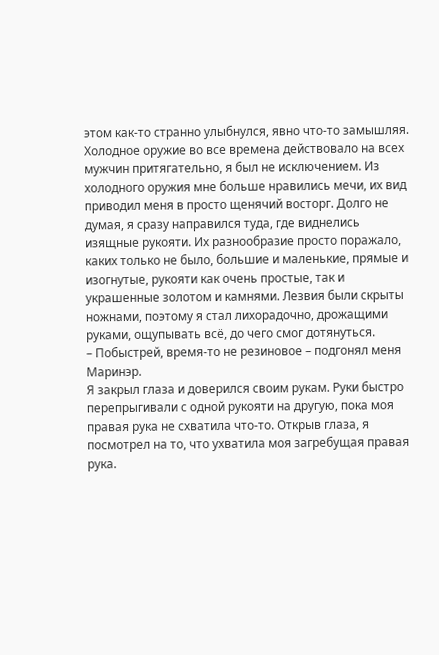этом как-то странно улыбнулся, явно что-то замышляя. Холодное оружие во все времена действовало на всех мужчин притягательно, я был не исключением. Из холодного оружия мне больше нравились мечи, их вид приводил меня в просто щенячий восторг. Долго не думая, я сразу направился туда, где виднелись изящные рукояти. Их разнообразие просто поражало, каких только не было, большие и маленькие, прямые и изогнутые, рукояти как очень простые, так и украшенные золотом и камнями. Лезвия были скрыты ножнами, поэтому я стал лихорадочно, дрожащими руками, ощупывать всё, до чего смог дотянуться.
– Побыстрей, время-то не резиновое – подгонял меня Маринэр.
Я закрыл глаза и доверился своим рукам. Руки быстро перепрыгивали с одной рукояти на другую, пока моя правая рука не схватила что-то. Открыв глаза, я посмотрел на то, что ухватила моя загребущая правая рука.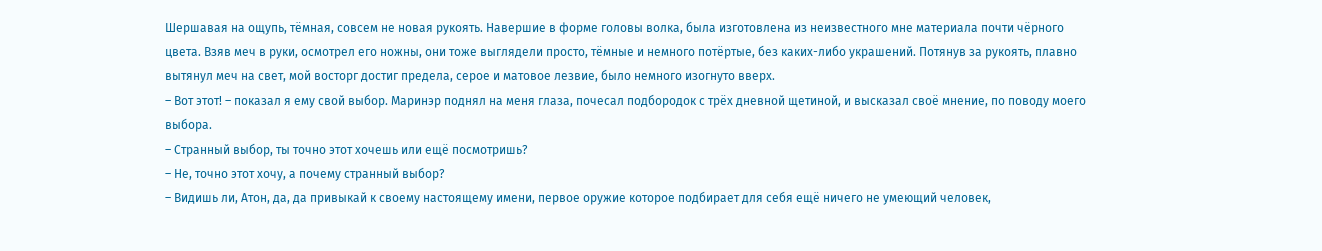Шершавая на ощупь, тёмная, совсем не новая рукоять. Навершие в форме головы волка, была изготовлена из неизвестного мне материала почти чёрного цвета. Взяв меч в руки, осмотрел его ножны, они тоже выглядели просто, тёмные и немного потёртые, без каких-либо украшений. Потянув за рукоять, плавно вытянул меч на свет, мой восторг достиг предела, серое и матовое лезвие, было немного изогнуто вверх.
– Вот этот! – показал я ему свой выбор. Маринэр поднял на меня глаза, почесал подбородок с трёх дневной щетиной, и высказал своё мнение, по поводу моего выбора.
– Странный выбор, ты точно этот хочешь или ещё посмотришь?
– Не, точно этот хочу, а почему странный выбор?
– Видишь ли, Атон, да, да привыкай к своему настоящему имени, первое оружие которое подбирает для себя ещё ничего не умеющий человек,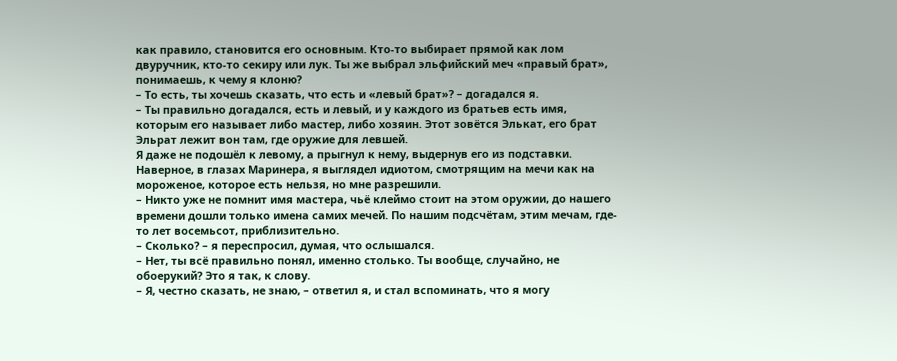как правило, становится его основным. Кто-то выбирает прямой как лом двуручник, кто-то секиру или лук. Ты же выбрал эльфийский меч «правый брат», понимаешь, к чему я клоню?
– То есть, ты хочешь сказать, что есть и «левый брат»? – догадался я.
– Ты правильно догадался, есть и левый, и у каждого из братьев есть имя, которым его называет либо мастер, либо хозяин. Этот зовётся Элькат, его брат Эльрат лежит вон там, где оружие для левшей.
Я даже не подошёл к левому, а прыгнул к нему, выдернув его из подставки. Наверное, в глазах Маринера, я выглядел идиотом, смотрящим на мечи как на мороженое, которое есть нельзя, но мне разрешили.
– Никто уже не помнит имя мастера, чьё клеймо стоит на этом оружии, до нашего времени дошли только имена самих мечей. По нашим подсчётам, этим мечам, где-то лет восемьсот, приблизительно.
– Сколько? – я переспросил, думая, что ослышался.
– Нет, ты всё правильно понял, именно столько. Ты вообще, случайно, не обоерукий? Это я так, к слову.
– Я, честно сказать, не знаю, – ответил я, и стал вспоминать, что я могу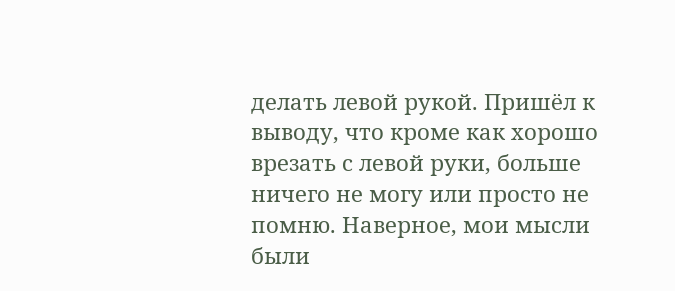делать левой рукой. Пришёл к выводу, что кроме как хорошо врезать с левой руки, больше ничего не могу или просто не помню. Наверное, мои мысли были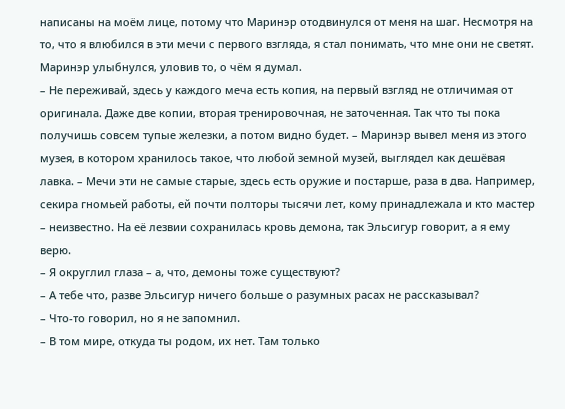написаны на моём лице, потому что Маринэр отодвинулся от меня на шаг. Несмотря на то, что я влюбился в эти мечи с первого взгляда, я стал понимать, что мне они не светят. Маринэр улыбнулся, уловив то, о чём я думал.
– Не переживай, здесь у каждого меча есть копия, на первый взгляд не отличимая от оригинала. Даже две копии, вторая тренировочная, не заточенная. Так что ты пока получишь совсем тупые железки, а потом видно будет. – Маринэр вывел меня из этого музея, в котором хранилось такое, что любой земной музей, выглядел как дешёвая лавка. – Мечи эти не самые старые, здесь есть оружие и постарше, раза в два. Например, секира гномьей работы, ей почти полторы тысячи лет, кому принадлежала и кто мастер – неизвестно. На её лезвии сохранилась кровь демона, так Эльсигур говорит, а я ему верю.
– Я округлил глаза – а, что, демоны тоже существуют?
– А тебе что, разве Эльсигур ничего больше о разумных расах не рассказывал?
– Что-то говорил, но я не запомнил.
– В том мире, откуда ты родом, их нет. Там только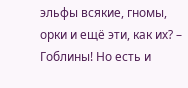эльфы всякие, гномы, орки и ещё эти, как их? – Гоблины! Но есть и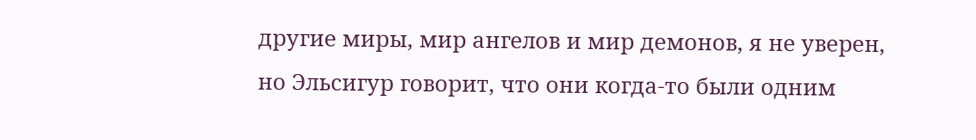другие миры, мир ангелов и мир демонов, я не уверен, но Эльсигур говорит, что они когда-то были одним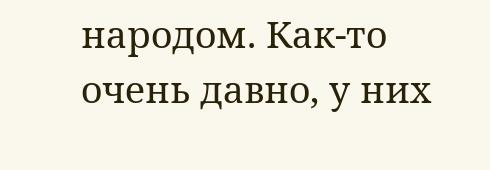народом. Как-то очень давно, у них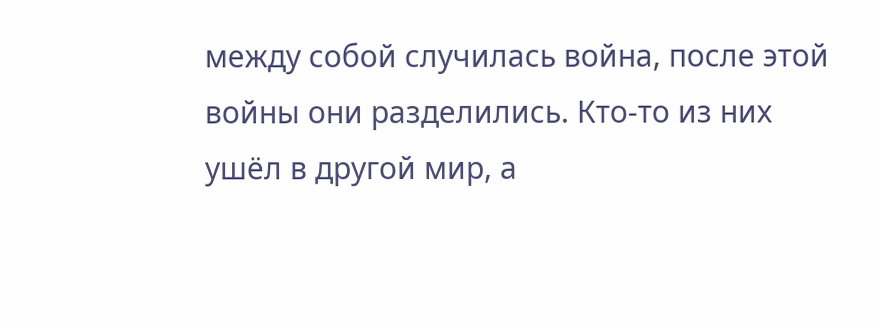между собой случилась война, после этой войны они разделились. Кто-то из них ушёл в другой мир, а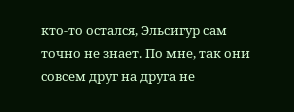кто-то остался, Эльсигур сам точно не знает. По мне, так они совсем друг на друга не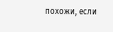похожи, если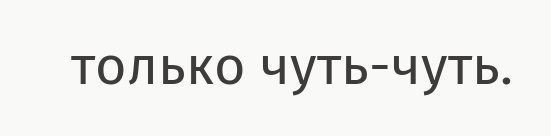только чуть-чуть.